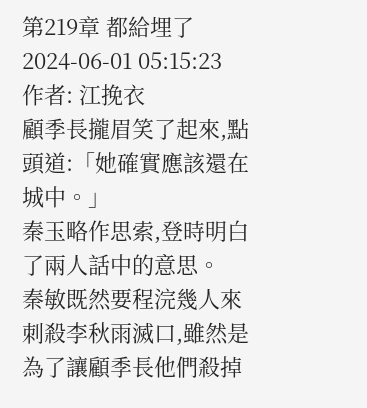第219章 都給埋了
2024-06-01 05:15:23
作者: 江挽衣
顧季長攏眉笑了起來,點頭道:「她確實應該還在城中。」
秦玉略作思索,登時明白了兩人話中的意思。
秦敏既然要程浣幾人來刺殺李秋雨滅口,雖然是為了讓顧季長他們殺掉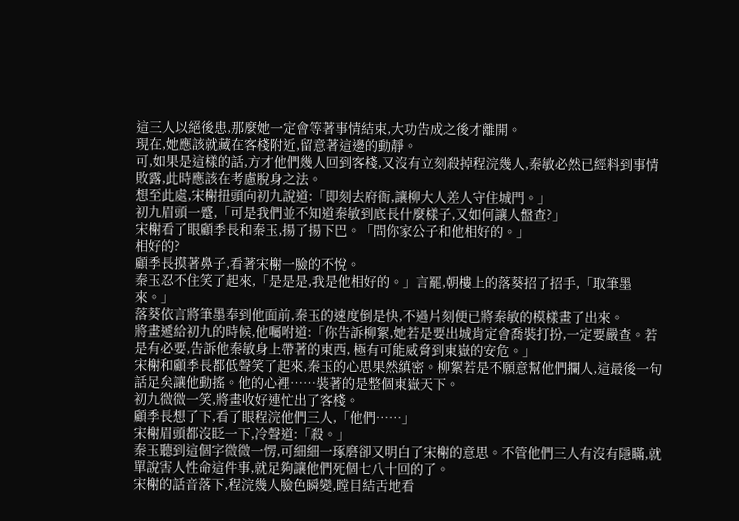這三人以絕後患,那麼她一定會等著事情結束,大功告成之後才離開。
現在,她應該就藏在客棧附近,留意著這邊的動靜。
可,如果是這樣的話,方才他們幾人回到客棧,又沒有立刻殺掉程浣幾人,秦敏必然已經料到事情敗露,此時應該在考慮脫身之法。
想至此處,宋榭扭頭向初九說道:「即刻去府衙,讓柳大人差人守住城門。」
初九眉頭一蹙,「可是我們並不知道秦敏到底長什麼樣子,又如何讓人盤查?」
宋榭看了眼顧季長和秦玉,揚了揚下巴。「問你家公子和他相好的。」
相好的?
顧季長摸著鼻子,看著宋榭一臉的不悅。
秦玉忍不住笑了起來,「是是是,我是他相好的。」言罷,朝樓上的落葵招了招手,「取筆墨來。」
落葵依言將筆墨奉到他面前,秦玉的速度倒是快,不過片刻便已將秦敏的模樣畫了出來。
將畫遞給初九的時候,他囑咐道:「你告訴柳絮,她若是要出城肯定會喬裝打扮,一定要嚴查。若是有必要,告訴他秦敏身上帶著的東西, 極有可能威脅到東嶽的安危。」
宋榭和顧季長都低聲笑了起來,秦玉的心思果然縝密。柳絮若是不願意幫他們攔人,這最後一句話足矣讓他動搖。他的心裡……裝著的是整個東嶽天下。
初九微微一笑,將畫收好連忙出了客棧。
顧季長想了下,看了眼程浣他們三人,「他們……」
宋榭眉頭都沒眨一下,冷聲道:「殺。」
秦玉聽到這個字微微一愣,可細細一琢磨卻又明白了宋榭的意思。不管他們三人有沒有隱瞞,就單說害人性命這件事,就足夠讓他們死個七八十回的了。
宋榭的話音落下,程浣幾人臉色瞬變,瞠目結舌地看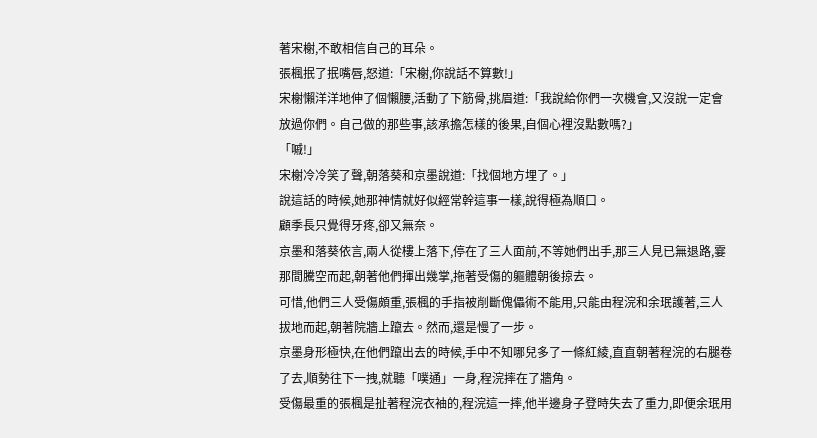著宋榭,不敢相信自己的耳朵。
張楓抿了抿嘴唇,怒道:「宋榭,你說話不算數!」
宋榭懶洋洋地伸了個懶腰,活動了下筋骨,挑眉道:「我說給你們一次機會,又沒說一定會放過你們。自己做的那些事,該承擔怎樣的後果,自個心裡沒點數嗎?」
「嘁!」
宋榭冷冷笑了聲,朝落葵和京墨說道:「找個地方埋了。」
說這話的時候,她那神情就好似經常幹這事一樣,說得極為順口。
顧季長只覺得牙疼,卻又無奈。
京墨和落葵依言,兩人從樓上落下,停在了三人面前,不等她們出手,那三人見已無退路,霎那間騰空而起,朝著他們揮出幾掌,拖著受傷的軀體朝後掠去。
可惜,他們三人受傷頗重,張楓的手指被削斷傀儡術不能用,只能由程浣和余珉護著,三人拔地而起,朝著院牆上躥去。然而,還是慢了一步。
京墨身形極快,在他們躥出去的時候,手中不知哪兒多了一條紅綾,直直朝著程浣的右腿卷了去,順勢往下一拽,就聽「噗通」一身,程浣摔在了牆角。
受傷最重的張楓是扯著程浣衣袖的,程浣這一摔,他半邊身子登時失去了重力,即便余珉用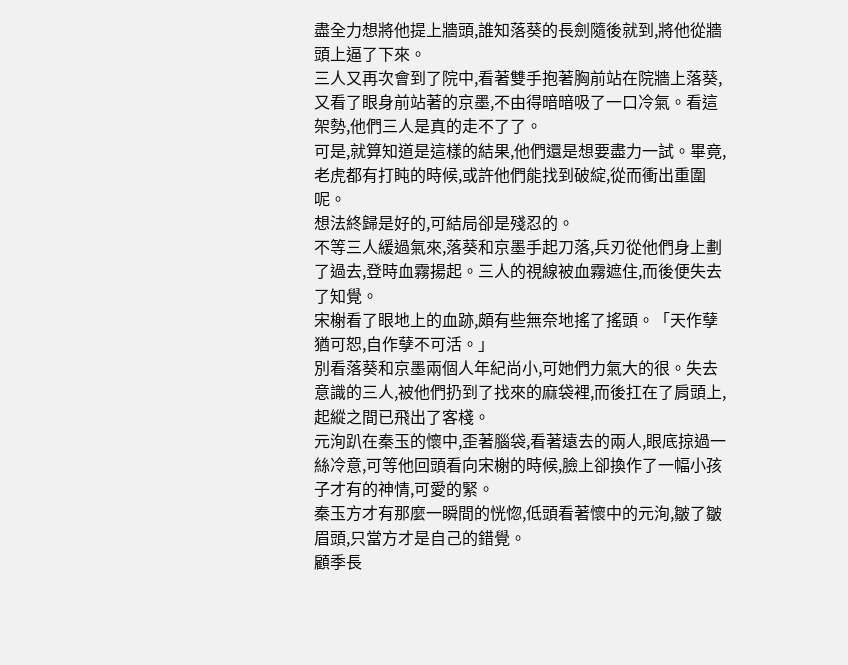盡全力想將他提上牆頭,誰知落葵的長劍隨後就到,將他從牆頭上逼了下來。
三人又再次會到了院中,看著雙手抱著胸前站在院牆上落葵,又看了眼身前站著的京墨,不由得暗暗吸了一口冷氣。看這架勢,他們三人是真的走不了了。
可是,就算知道是這樣的結果,他們還是想要盡力一試。畢竟,老虎都有打盹的時候,或許他們能找到破綻,從而衝出重圍呢。
想法終歸是好的,可結局卻是殘忍的。
不等三人緩過氣來,落葵和京墨手起刀落,兵刃從他們身上劃了過去,登時血霧揚起。三人的視線被血霧遮住,而後便失去了知覺。
宋榭看了眼地上的血跡,頗有些無奈地搖了搖頭。「天作孽猶可恕,自作孽不可活。」
別看落葵和京墨兩個人年紀尚小,可她們力氣大的很。失去意識的三人,被他們扔到了找來的麻袋裡,而後扛在了肩頭上,起縱之間已飛出了客棧。
元洵趴在秦玉的懷中,歪著腦袋,看著遠去的兩人,眼底掠過一絲冷意,可等他回頭看向宋榭的時候,臉上卻換作了一幅小孩子才有的神情,可愛的緊。
秦玉方才有那麼一瞬間的恍惚,低頭看著懷中的元洵,皺了皺眉頭,只當方才是自己的錯覺。
顧季長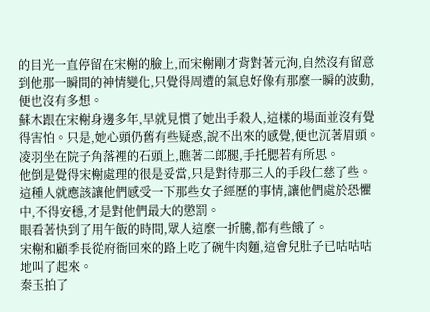的目光一直停留在宋榭的臉上,而宋榭剛才背對著元洵,自然沒有留意到他那一瞬間的神情變化,只覺得周遭的氣息好像有那麼一瞬的波動,便也沒有多想。
蘇木跟在宋榭身邊多年,早就見慣了她出手殺人,這樣的場面並沒有覺得害怕。只是,她心頭仍舊有些疑惑,說不出來的感覺,便也沉著眉頭。
凌羽坐在院子角落裡的石頭上,瞧著二郎腿,手托腮若有所思。
他倒是覺得宋榭處理的很是妥當,只是對待那三人的手段仁慈了些。這種人就應該讓他們感受一下那些女子經歷的事情,讓他們處於恐懼中,不得安穩,才是對他們最大的懲罰。
眼看著快到了用午飯的時間,眾人這麼一折騰,都有些餓了。
宋榭和顧季長從府衙回來的路上吃了碗牛肉麵,這會兒肚子已咕咕咕地叫了起來。
秦玉拍了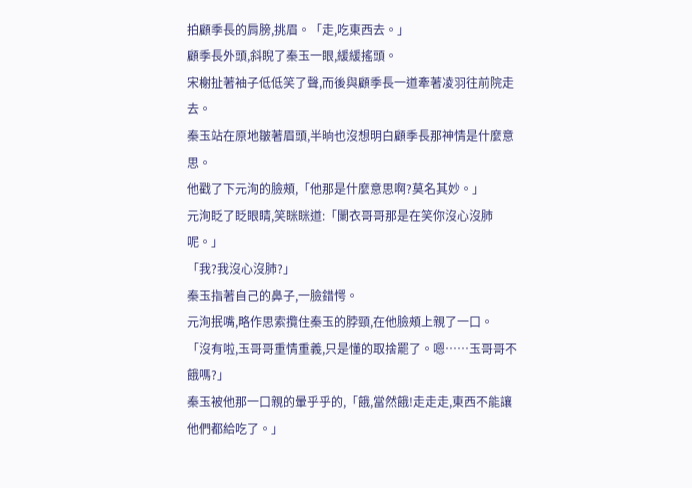拍顧季長的肩膀,挑眉。「走,吃東西去。」
顧季長外頭,斜睨了秦玉一眼,緩緩搖頭。
宋榭扯著袖子低低笑了聲,而後與顧季長一道牽著凌羽往前院走去。
秦玉站在原地皺著眉頭,半晌也沒想明白顧季長那神情是什麼意思。
他戳了下元洵的臉頰,「他那是什麼意思啊?莫名其妙。」
元洵眨了眨眼睛,笑眯眯道:「闌衣哥哥那是在笑你沒心沒肺呢。」
「我?我沒心沒肺?」
秦玉指著自己的鼻子,一臉錯愕。
元洵抿嘴,略作思索攬住秦玉的脖頸,在他臉頰上親了一口。
「沒有啦,玉哥哥重情重義,只是懂的取捨罷了。嗯……玉哥哥不餓嗎?」
秦玉被他那一口親的暈乎乎的,「餓,當然餓!走走走,東西不能讓他們都給吃了。」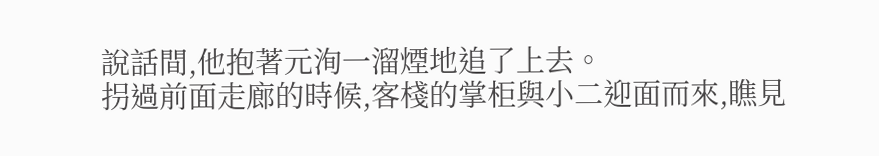說話間,他抱著元洵一溜煙地追了上去。
拐過前面走廊的時候,客棧的掌柜與小二迎面而來,瞧見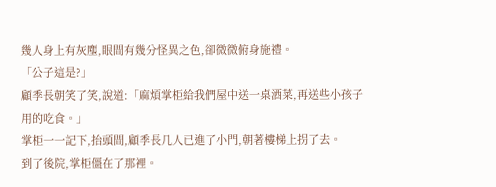幾人身上有灰塵,眼間有幾分怪異之色,卻微微俯身施禮。
「公子這是?」
顧季長朝笑了笑,說道:「麻煩掌柜給我們屋中送一桌酒菜,再送些小孩子用的吃食。」
掌柜一一記下,抬頭間,顧季長几人已進了小門,朝著樓梯上拐了去。
到了後院,掌柜僵在了那裡。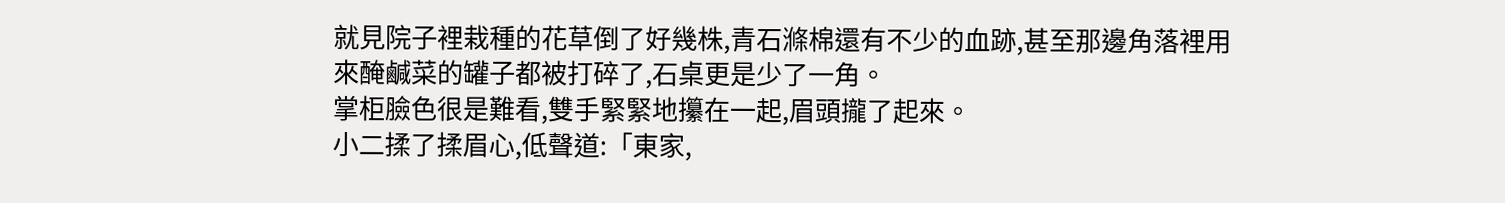就見院子裡栽種的花草倒了好幾株,青石滌棉還有不少的血跡,甚至那邊角落裡用來醃鹹菜的罐子都被打碎了,石桌更是少了一角。
掌柜臉色很是難看,雙手緊緊地攥在一起,眉頭攏了起來。
小二揉了揉眉心,低聲道:「東家,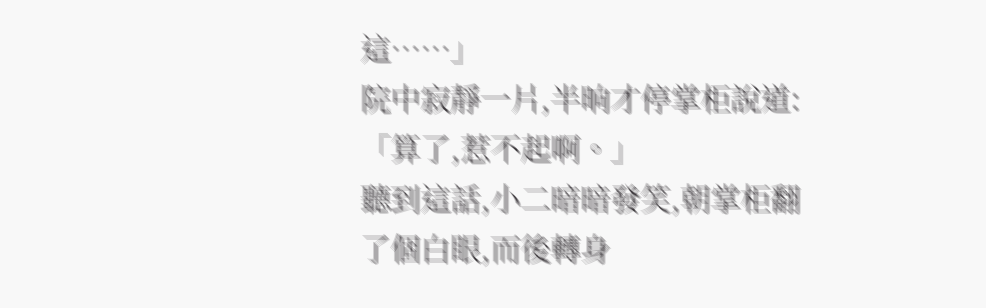這……」
院中寂靜一片,半晌才停掌柜說道:「算了,惹不起啊。」
聽到這話,小二暗暗發笑,朝掌柜翻了個白眼,而後轉身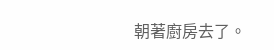朝著廚房去了。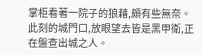掌柜看著一院子的狼藉,頗有些無奈。
此刻的城門口,放眼望去皆是黑甲衛,正在盤查出城之人。